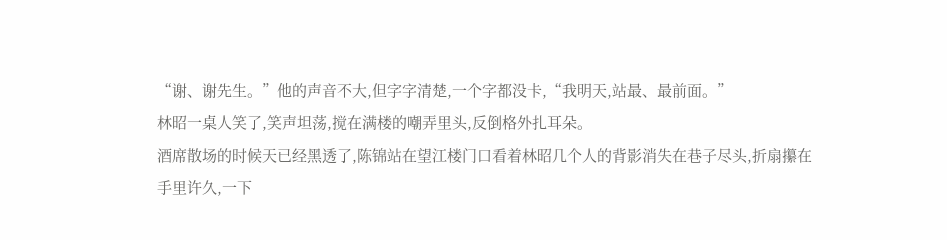“谢、谢先生。”他的声音不大,但字字清楚,一个字都没卡,“我明天,站最、最前面。”
林昭一桌人笑了,笑声坦荡,搅在满楼的嘲弄里头,反倒格外扎耳朵。
酒席散场的时候天已经黑透了,陈锦站在望江楼门口看着林昭几个人的背影消失在巷子尽头,折扇攥在手里许久,一下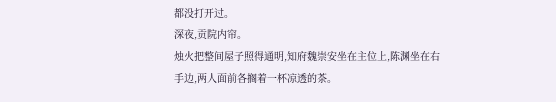都没打开过。
深夜,贡院内帘。
烛火把整间屋子照得通明,知府魏崇安坐在主位上,陈渊坐在右手边,两人面前各搁着一杯凉透的茶。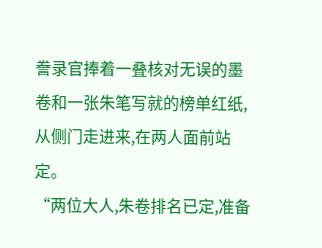誊录官捧着一叠核对无误的墨卷和一张朱笔写就的榜单红纸,从侧门走进来,在两人面前站定。
“两位大人,朱卷排名已定,准备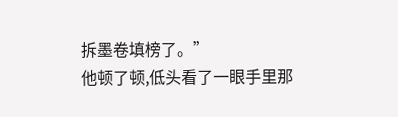拆墨卷填榜了。”
他顿了顿,低头看了一眼手里那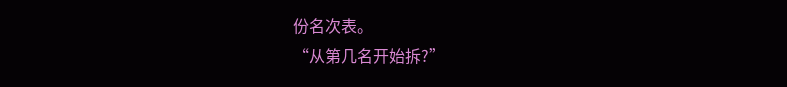份名次表。
“从第几名开始拆?”